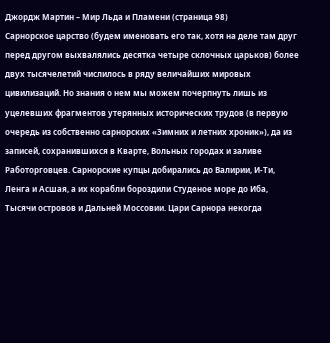Джордж Мартин – Мир Льда и Пламени (страница 98)
Сарнорское царство (будем именовать его так, хотя на деле там друг перед другом выхвалялись десятка четыре склочных царьков) более двух тысячелетий числилось в ряду величайших мировых цивилизаций. Но знания о нем мы можем почерпнуть лишь из уцелевших фрагментов утерянных исторических трудов (в первую очередь из собственно сарнорских «Зимних и летних хроник»), да из записей, сохранившихся в Кварте, Вольных городах и заливе Работорговцев. Сарнорские купцы добирались до Валирии, И-Ти, Ленга и Асшая, а их корабли бороздили Студеное море до Иба, Тысячи островов и Дальней Моссовии. Цари Сарнора некогда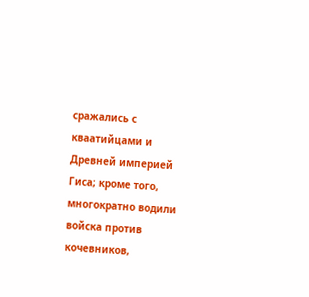сражались с кваатийцами и Древней империей Гиса; кроме того, многократно водили войска против кочевников,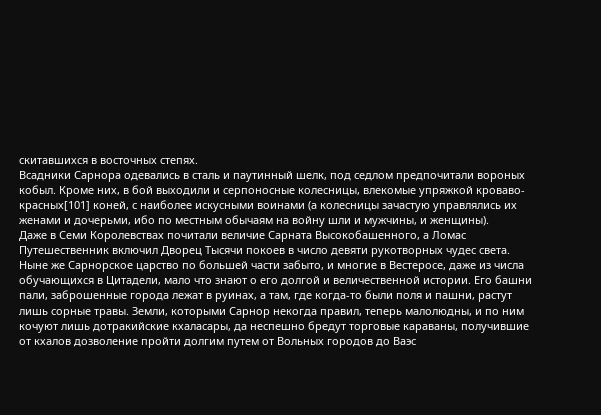скитавшихся в восточных степях.
Всадники Сарнора одевались в сталь и паутинный шелк, под седлом предпочитали вороных кобыл. Кроме них, в бой выходили и серпоносные колесницы, влекомые упряжкой кроваво-красных[101] коней, с наиболее искусными воинами (а колесницы зачастую управлялись их женами и дочерьми, ибо по местным обычаям на войну шли и мужчины, и женщины).
Даже в Семи Королевствах почитали величие Сарната Высокобашенного, а Ломас Путешественник включил Дворец Тысячи покоев в число девяти рукотворных чудес света.
Ныне же Сарнорское царство по большей части забыто, и многие в Вестеросе, даже из числа обучающихся в Цитадели, мало что знают о его долгой и величественной истории. Его башни пали, заброшенные города лежат в руинах, а там, где когда-то были поля и пашни, растут лишь сорные травы. Земли, которыми Сарнор некогда правил, теперь малолюдны, и по ним кочуют лишь дотракийские кхаласары, да неспешно бредут торговые караваны, получившие от кхалов дозволение пройти долгим путем от Вольных городов до Ваэс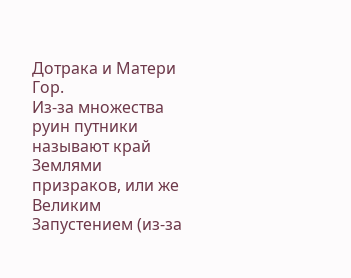Дотрака и Матери Гор.
Из-за множества руин путники называют край Землями призраков, или же Великим Запустением (из-за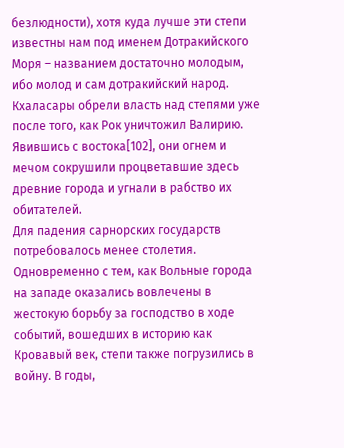безлюдности), хотя куда лучше эти степи известны нам под именем Дотракийского Моря – названием достаточно молодым, ибо молод и сам дотракийский народ. Кхаласары обрели власть над степями уже после того, как Рок уничтожил Валирию. Явившись с востока[102], они огнем и мечом сокрушили процветавшие здесь древние города и угнали в рабство их обитателей.
Для падения сарнорских государств потребовалось менее столетия. Одновременно с тем, как Вольные города на западе оказались вовлечены в жестокую борьбу за господство в ходе событий, вошедших в историю как Кровавый век, степи также погрузились в войну. В годы,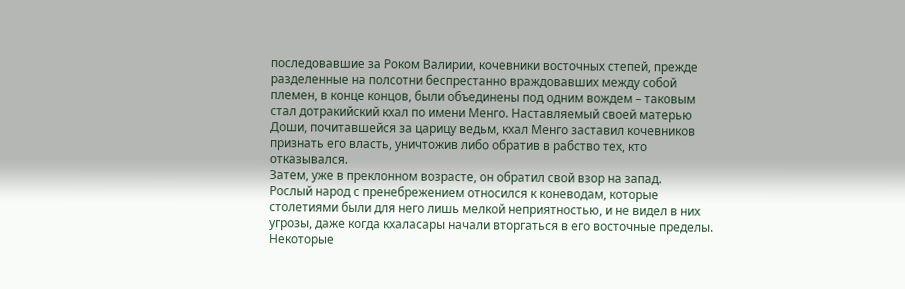последовавшие за Роком Валирии, кочевники восточных степей, прежде разделенные на полсотни беспрестанно враждовавших между собой племен, в конце концов, были объединены под одним вождем – таковым стал дотракийский кхал по имени Менго. Наставляемый своей матерью Доши, почитавшейся за царицу ведьм, кхал Менго заставил кочевников признать его власть, уничтожив либо обратив в рабство тех, кто отказывался.
Затем, уже в преклонном возрасте, он обратил свой взор на запад.
Рослый народ с пренебрежением относился к коневодам, которые столетиями были для него лишь мелкой неприятностью, и не видел в них угрозы, даже когда кхаласары начали вторгаться в его восточные пределы. Некоторые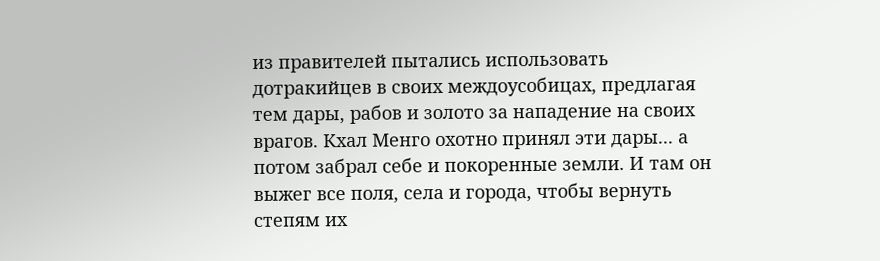из правителей пытались использовать дотракийцев в своих междоусобицах, предлагая тем дары, рабов и золото за нападение на своих врагов. Кхал Менго охотно принял эти дары... а потом забрал себе и покоренные земли. И там он выжег все поля, села и города, чтобы вернуть степям их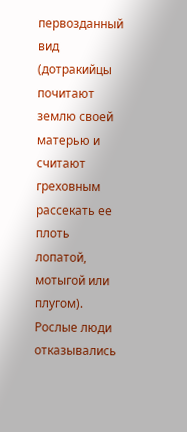первозданный вид (дотракийцы почитают землю своей матерью и считают греховным рассекать ее плоть лопатой, мотыгой или плугом).
Рослые люди отказывались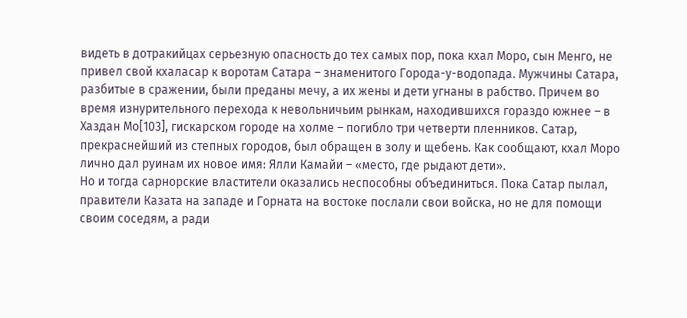видеть в дотракийцах серьезную опасность до тех самых пор, пока кхал Моро, сын Менго, не привел свой кхаласар к воротам Сатара – знаменитого Города-у-водопада. Мужчины Сатара, разбитые в сражении, были преданы мечу, а их жены и дети угнаны в рабство. Причем во время изнурительного перехода к невольничьим рынкам, находившихся гораздо южнее – в Хаздан Мо[103], гискарском городе на холме – погибло три четверти пленников. Сатар, прекраснейший из степных городов, был обращен в золу и щебень. Как сообщают, кхал Моро лично дал руинам их новое имя: Ялли Камайи – «место, где рыдают дети».
Но и тогда сарнорские властители оказались неспособны объединиться. Пока Сатар пылал, правители Казата на западе и Горната на востоке послали свои войска, но не для помощи своим соседям, а ради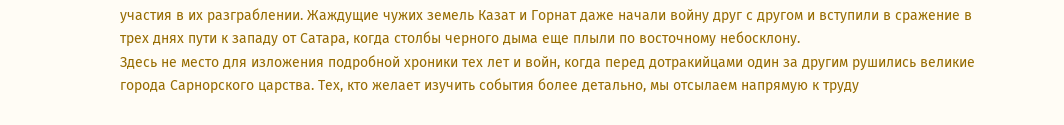участия в их разграблении. Жаждущие чужих земель Казат и Горнат даже начали войну друг с другом и вступили в сражение в трех днях пути к западу от Сатара, когда столбы черного дыма еще плыли по восточному небосклону.
Здесь не место для изложения подробной хроники тех лет и войн, когда перед дотракийцами один за другим рушились великие города Сарнорского царства. Тех, кто желает изучить события более детально, мы отсылаем напрямую к труду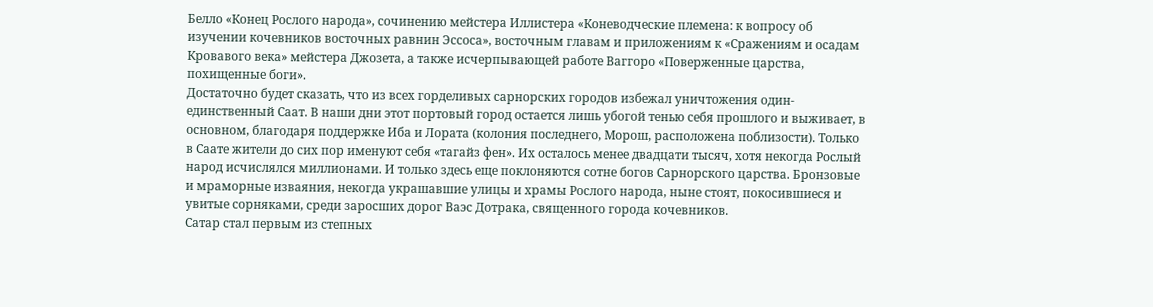Белло «Конец Рослого народа», сочинению мейстера Иллистера «Коневодческие племена: к вопросу об изучении кочевников восточных равнин Эссоса», восточным главам и приложениям к «Сражениям и осадам Кровавого века» мейстера Джозета, а также исчерпывающей работе Ваггоро «Поверженные царства, похищенные боги».
Достаточно будет сказать, что из всех горделивых сарнорских городов избежал уничтожения один-единственный Саат. В наши дни этот портовый город остается лишь убогой тенью себя прошлого и выживает, в основном, благодаря поддержке Иба и Лората (колония последнего, Морош, расположена поблизости). Только в Саате жители до сих пор именуют себя «тагайз фен». Их осталось менее двадцати тысяч, хотя некогда Рослый народ исчислялся миллионами. И только здесь еще поклоняются сотне богов Сарнорского царства. Бронзовые и мраморные изваяния, некогда украшавшие улицы и храмы Рослого народа, ныне стоят, покосившиеся и увитые сорняками, среди заросших дорог Ваэс Дотрака, священного города кочевников.
Сатар стал первым из степных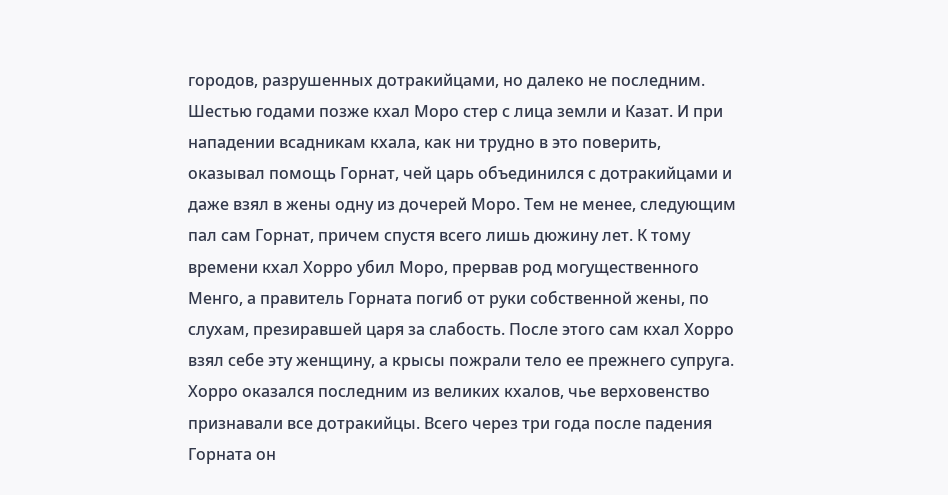городов, разрушенных дотракийцами, но далеко не последним. Шестью годами позже кхал Моро стер с лица земли и Казат. И при нападении всадникам кхала, как ни трудно в это поверить, оказывал помощь Горнат, чей царь объединился с дотракийцами и даже взял в жены одну из дочерей Моро. Тем не менее, следующим пал сам Горнат, причем спустя всего лишь дюжину лет. К тому времени кхал Хорро убил Моро, прервав род могущественного Менго, а правитель Горната погиб от руки собственной жены, по слухам, презиравшей царя за слабость. После этого сам кхал Хорро взял себе эту женщину, а крысы пожрали тело ее прежнего супруга.
Хорро оказался последним из великих кхалов, чье верховенство признавали все дотракийцы. Всего через три года после падения Горната он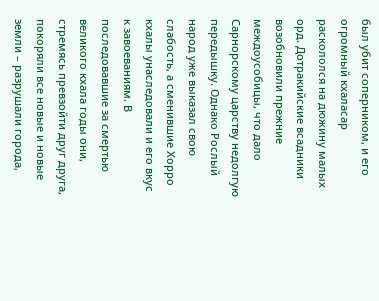был убит соперником, и его огромный кхаласар раскололся на дюжину малых орд. Дотракийские всадники возобновили прежние междоусобицы, что дало Сарнорскому царству недолгую передышку. Однако Рослый народ уже выказал свою слабость, а сменившие Хорро кхалы унаследовали и его вкус к завоеваниям. В последовавшие за смертью великого кхала годы они, стремясь превзойти друг друга, покоряли все новые и новые земли – разрушали города,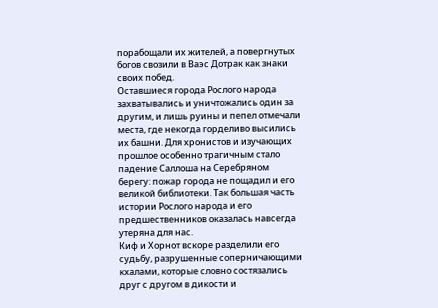порабощали их жителей, а повергнутых богов свозили в Ваэс Дотрак как знаки своих побед.
Оставшиеся города Рослого народа захватывались и уничтожались один за другим, и лишь руины и пепел отмечали места, где некогда горделиво высились их башни. Для хронистов и изучающих прошлое особенно трагичным стало падение Саллоша на Серебряном берегу: пожар города не пощадил и его великой библиотеки. Так большая часть истории Рослого народа и его предшественников оказалась навсегда утеряна для нас.
Киф и Хорнот вскоре разделили его судьбу, разрушенные соперничающими кхалами, которые словно состязались друг с другом в дикости и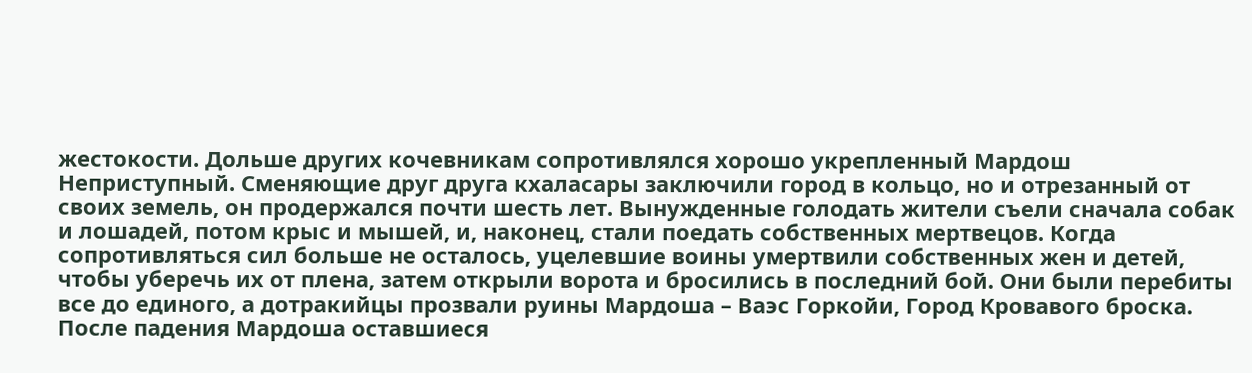жестокости. Дольше других кочевникам сопротивлялся хорошо укрепленный Мардош Неприступный. Сменяющие друг друга кхаласары заключили город в кольцо, но и отрезанный от своих земель, он продержался почти шесть лет. Вынужденные голодать жители съели сначала собак и лошадей, потом крыс и мышей, и, наконец, стали поедать собственных мертвецов. Когда сопротивляться сил больше не осталось, уцелевшие воины умертвили собственных жен и детей, чтобы уберечь их от плена, затем открыли ворота и бросились в последний бой. Они были перебиты все до единого, а дотракийцы прозвали руины Мардоша – Ваэс Горкойи, Город Кровавого броска.
После падения Мардоша оставшиеся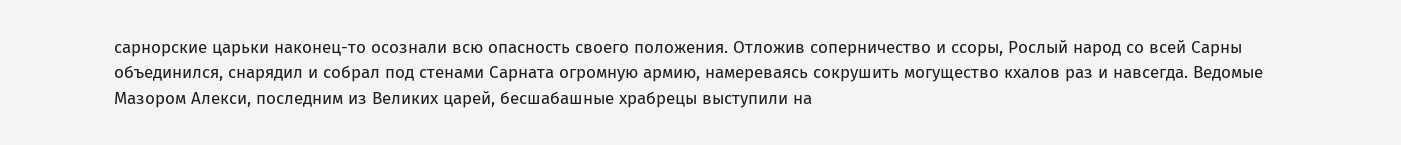сарнорские царьки наконец-то осознали всю опасность своего положения. Отложив соперничество и ссоры, Рослый народ со всей Сарны объединился, снарядил и собрал под стенами Сарната огромную армию, намереваясь сокрушить могущество кхалов раз и навсегда. Ведомые Мазором Алекси, последним из Великих царей, бесшабашные храбрецы выступили на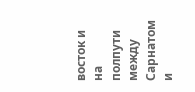восток и на полпути между Сарнатом и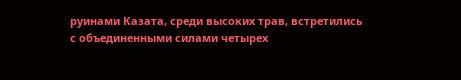руинами Казата, среди высоких трав, встретились с объединенными силами четырех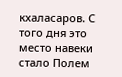кхаласаров. С того дня это место навеки стало Полем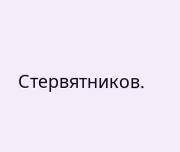Стервятников.